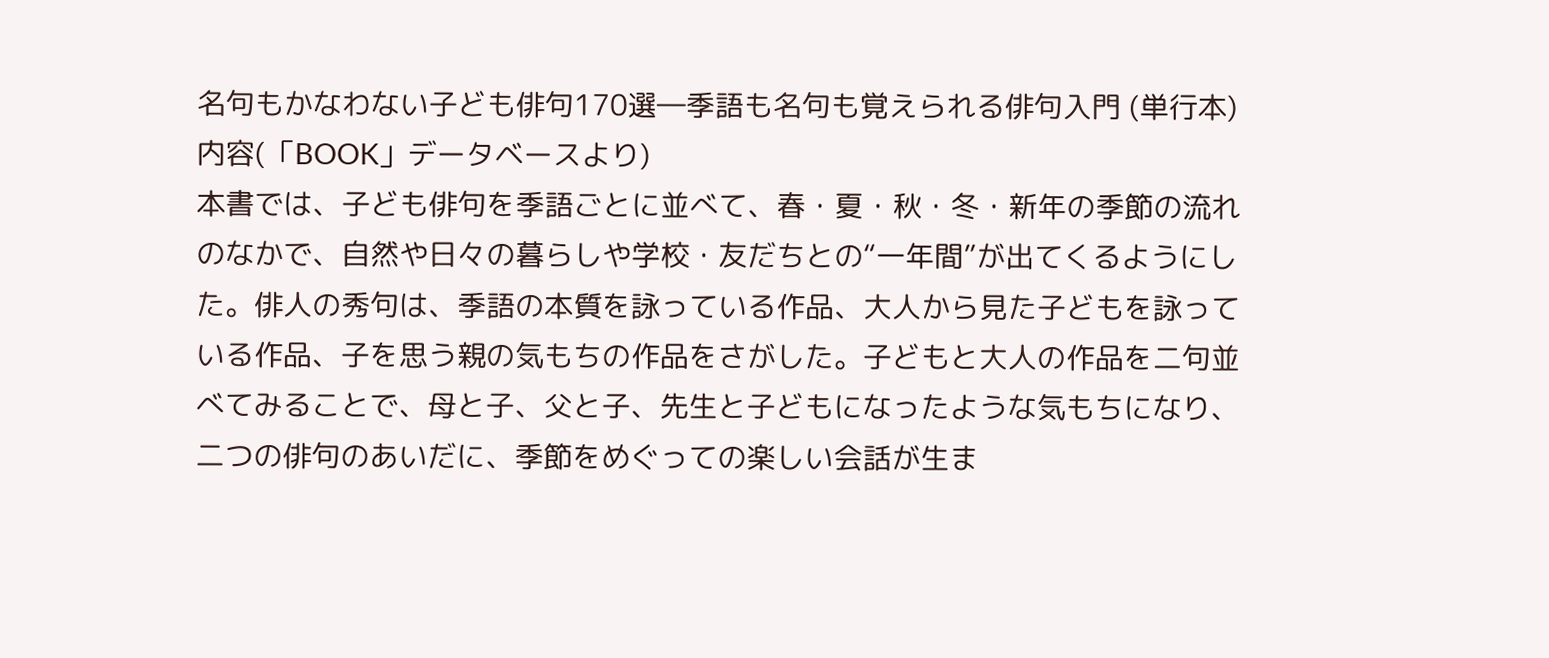名句もかなわない子ども俳句170選―季語も名句も覚えられる俳句入門 (単行本)
内容(「BOOK」データベースより)
本書では、子ども俳句を季語ごとに並べて、春・夏・秋・冬・新年の季節の流れのなかで、自然や日々の暮らしや学校・友だちとの“一年間”が出てくるようにした。俳人の秀句は、季語の本質を詠っている作品、大人から見た子どもを詠っている作品、子を思う親の気もちの作品をさがした。子どもと大人の作品を二句並べてみることで、母と子、父と子、先生と子どもになったような気もちになり、二つの俳句のあいだに、季節をめぐっての楽しい会話が生ま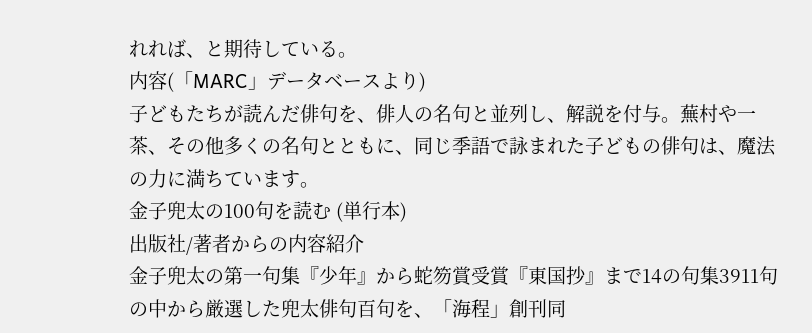れれば、と期待している。
内容(「MARC」データベースより)
子どもたちが読んだ俳句を、俳人の名句と並列し、解説を付与。蕪村や一茶、その他多くの名句とともに、同じ季語で詠まれた子どもの俳句は、魔法の力に満ちています。
金子兜太の100句を読む (単行本)
出版社/著者からの内容紹介
金子兜太の第一句集『少年』から蛇笏賞受賞『東国抄』まで14の句集3911句の中から厳選した兜太俳句百句を、「海程」創刊同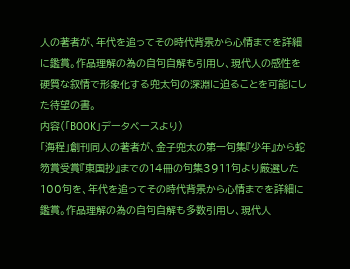人の著者が、年代を追ってその時代背景から心情までを詳細に鑑賞。作品理解の為の自句自解も引用し、現代人の感性を硬質な叙情で形象化する兜太句の深淵に迫ることを可能にした待望の書。
内容(「BOOK」データベースより)
「海程」創刊同人の著者が、金子兜太の第一句集『少年』から蛇笏賞受賞『東国抄』までの14冊の句集3911句より厳選した100句を、年代を追ってその時代背景から心情までを詳細に鑑賞。作品理解の為の自句自解も多数引用し、現代人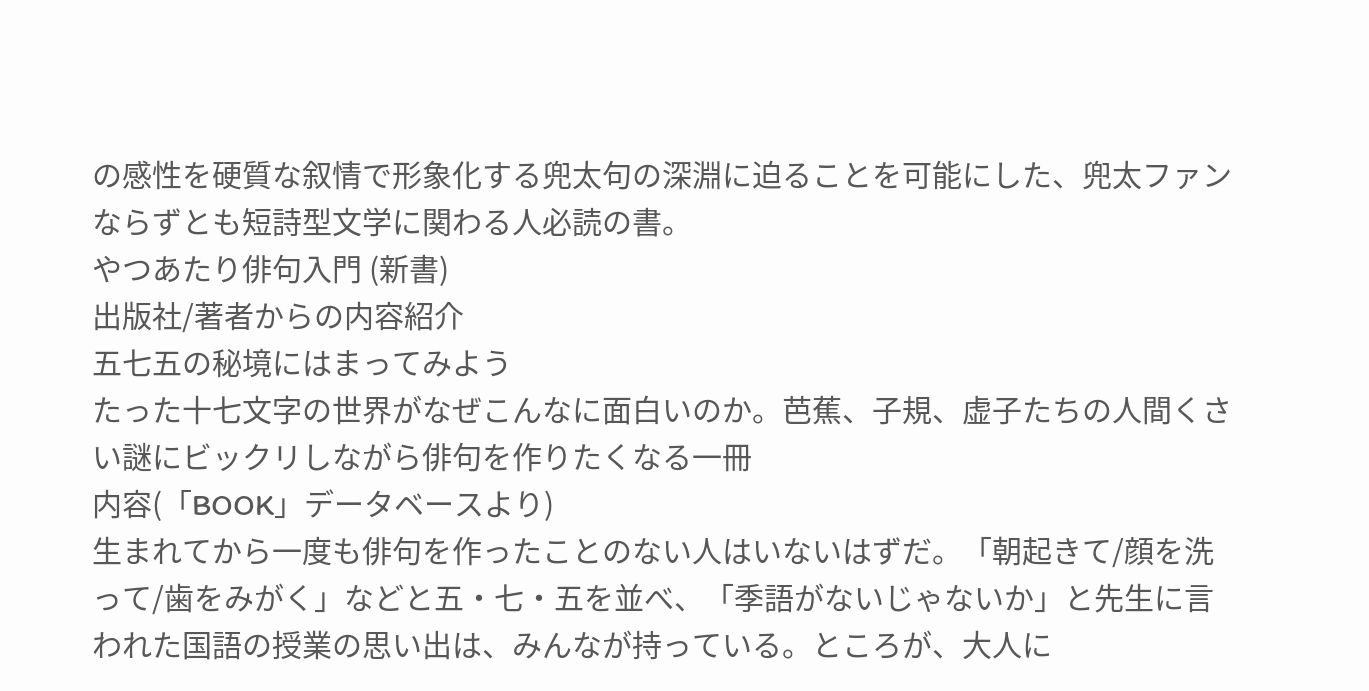の感性を硬質な叙情で形象化する兜太句の深淵に迫ることを可能にした、兜太ファンならずとも短詩型文学に関わる人必読の書。
やつあたり俳句入門 (新書)
出版社/著者からの内容紹介
五七五の秘境にはまってみよう
たった十七文字の世界がなぜこんなに面白いのか。芭蕉、子規、虚子たちの人間くさい謎にビックリしながら俳句を作りたくなる一冊
内容(「BOOK」データベースより)
生まれてから一度も俳句を作ったことのない人はいないはずだ。「朝起きて/顔を洗って/歯をみがく」などと五・七・五を並べ、「季語がないじゃないか」と先生に言われた国語の授業の思い出は、みんなが持っている。ところが、大人に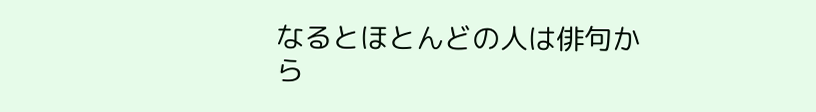なるとほとんどの人は俳句から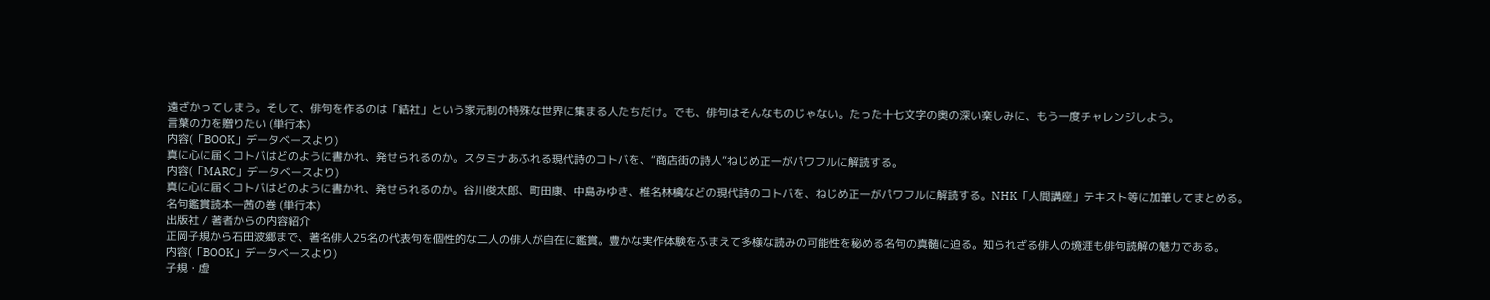遠ざかってしまう。そして、俳句を作るのは「結社」という家元制の特殊な世界に集まる人たちだけ。でも、俳句はそんなものじゃない。たった十七文字の奥の深い楽しみに、もう一度チャレンジしよう。
言葉の力を贈りたい (単行本)
内容(「BOOK」データベースより)
真に心に届くコトバはどのように書かれ、発せられるのか。スタミナあふれる現代詩のコトバを、“商店街の詩人”ねじめ正一がパワフルに解読する。
内容(「MARC」データベースより)
真に心に届くコトバはどのように書かれ、発せられるのか。谷川俊太郎、町田康、中島みゆき、椎名林檎などの現代詩のコトバを、ねじめ正一がパワフルに解読する。NHK「人間講座」テキスト等に加筆してまとめる。
名句鑑賞読本―茜の巻 (単行本)
出版社 / 著者からの内容紹介
正岡子規から石田波郷まで、著名俳人25名の代表句を個性的な二人の俳人が自在に鑑賞。豊かな実作体験をふまえて多様な読みの可能性を秘める名句の真髄に迫る。知られざる俳人の境涯も俳句読解の魅力である。
内容(「BOOK」データベースより)
子規・虚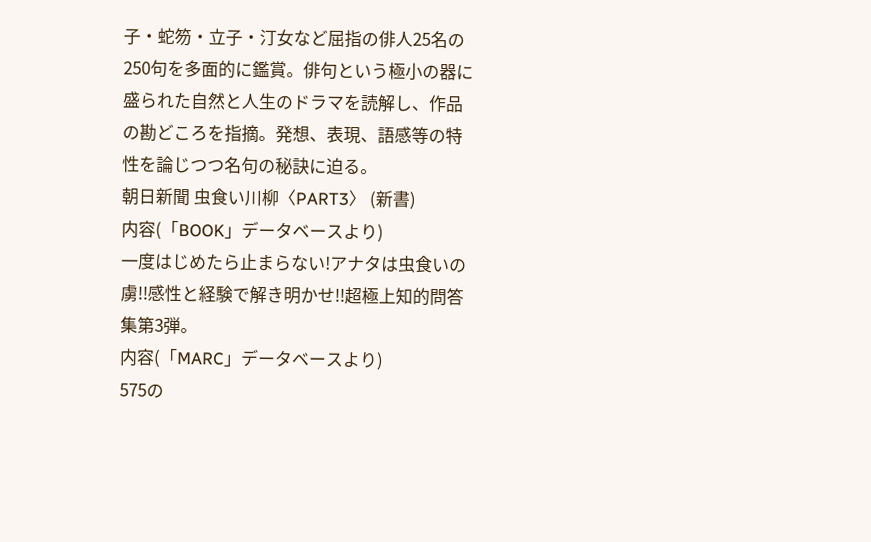子・蛇笏・立子・汀女など屈指の俳人25名の250句を多面的に鑑賞。俳句という極小の器に盛られた自然と人生のドラマを読解し、作品の勘どころを指摘。発想、表現、語感等の特性を論じつつ名句の秘訣に迫る。
朝日新聞 虫食い川柳〈PART3〉 (新書)
内容(「BOOK」データベースより)
一度はじめたら止まらない!アナタは虫食いの虜!!感性と経験で解き明かせ!!超極上知的問答集第3弾。
内容(「MARC」データベースより)
575の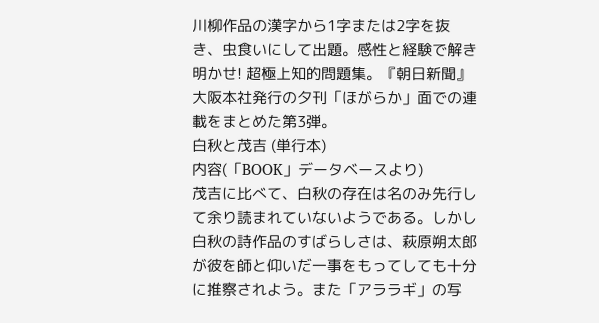川柳作品の漢字から1字または2字を抜き、虫食いにして出題。感性と経験で解き明かせ! 超極上知的問題集。『朝日新聞』大阪本社発行の夕刊「ほがらか」面での連載をまとめた第3弾。
白秋と茂吉 (単行本)
内容(「BOOK」データベースより)
茂吉に比べて、白秋の存在は名のみ先行して余り読まれていないようである。しかし白秋の詩作品のすばらしさは、萩原朔太郎が彼を師と仰いだ一事をもってしても十分に推察されよう。また「アララギ」の写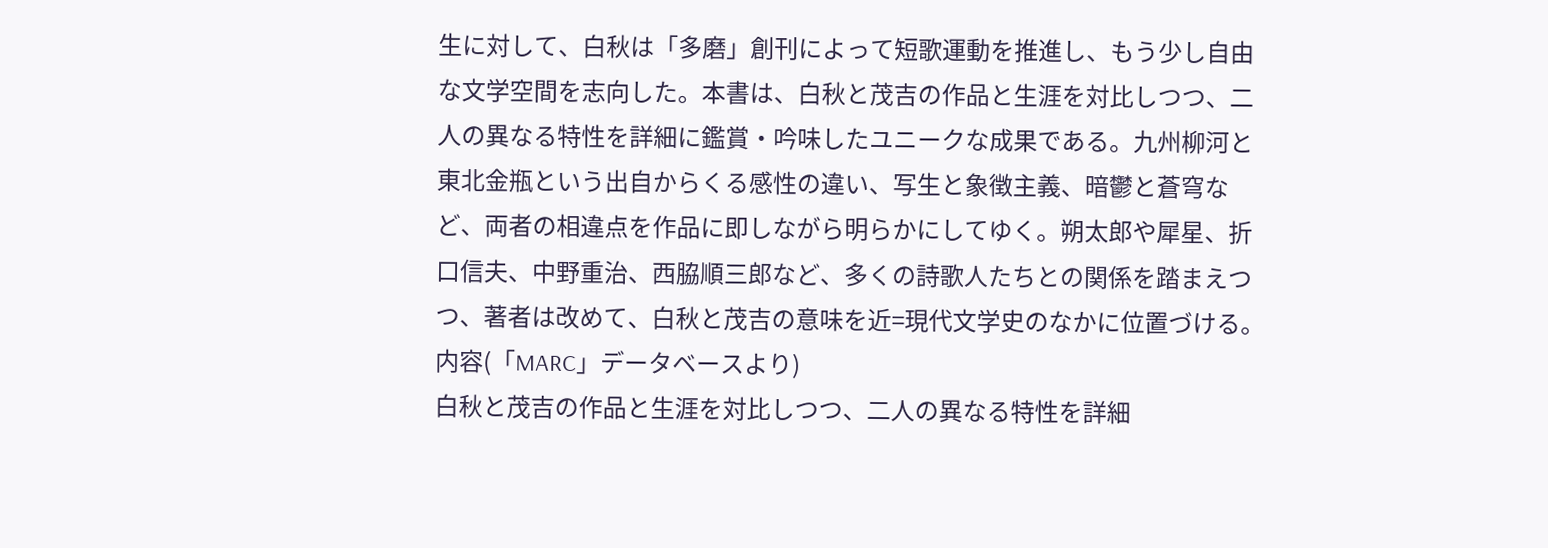生に対して、白秋は「多磨」創刊によって短歌運動を推進し、もう少し自由な文学空間を志向した。本書は、白秋と茂吉の作品と生涯を対比しつつ、二人の異なる特性を詳細に鑑賞・吟味したユニークな成果である。九州柳河と東北金瓶という出自からくる感性の違い、写生と象徴主義、暗鬱と蒼穹など、両者の相違点を作品に即しながら明らかにしてゆく。朔太郎や犀星、折口信夫、中野重治、西脇順三郎など、多くの詩歌人たちとの関係を踏まえつつ、著者は改めて、白秋と茂吉の意味を近=現代文学史のなかに位置づける。
内容(「MARC」データベースより)
白秋と茂吉の作品と生涯を対比しつつ、二人の異なる特性を詳細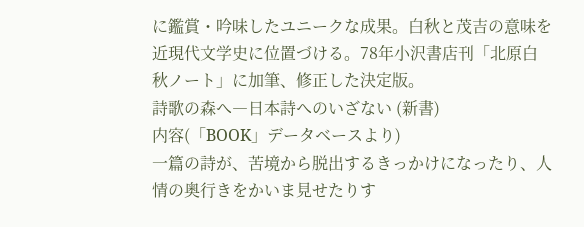に鑑賞・吟味したユニークな成果。白秋と茂吉の意味を近現代文学史に位置づける。78年小沢書店刊「北原白秋ノート」に加筆、修正した決定版。
詩歌の森へ―日本詩へのいざない (新書)
内容(「BOOK」データベースより)
一篇の詩が、苦境から脱出するきっかけになったり、人情の奥行きをかいま見せたりす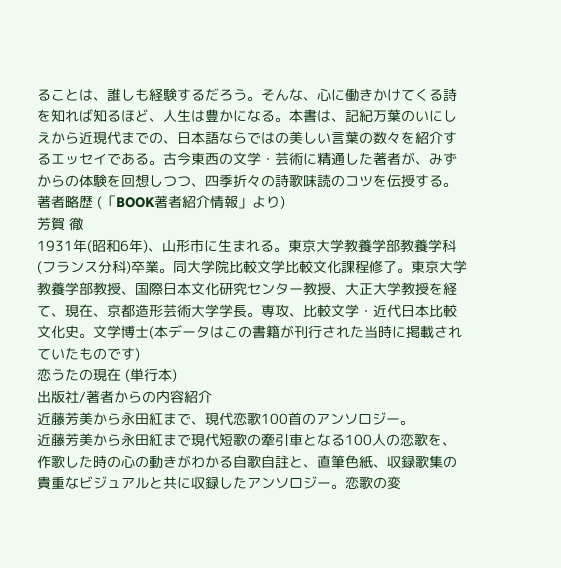ることは、誰しも経験するだろう。そんな、心に働きかけてくる詩を知れば知るほど、人生は豊かになる。本書は、記紀万葉のいにしえから近現代までの、日本語ならではの美しい言葉の数々を紹介するエッセイである。古今東西の文学・芸術に精通した著者が、みずからの体験を回想しつつ、四季折々の詩歌味読のコツを伝授する。
著者略歴 (「BOOK著者紹介情報」より)
芳賀 徹
1931年(昭和6年)、山形市に生まれる。東京大学教養学部教養学科(フランス分科)卒業。同大学院比較文学比較文化課程修了。東京大学教養学部教授、国際日本文化研究センター教授、大正大学教授を経て、現在、京都造形芸術大学学長。専攻、比較文学・近代日本比較文化史。文学博士(本データはこの書籍が刊行された当時に掲載されていたものです)
恋うたの現在 (単行本)
出版社/著者からの内容紹介
近藤芳美から永田紅まで、現代恋歌100首のアンソロジー。
近藤芳美から永田紅まで現代短歌の牽引車となる100人の恋歌を、作歌した時の心の動きがわかる自歌自註と、直筆色紙、収録歌集の貴重なビジュアルと共に収録したアンソロジー。恋歌の変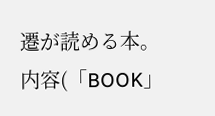遷が読める本。
内容(「BOOK」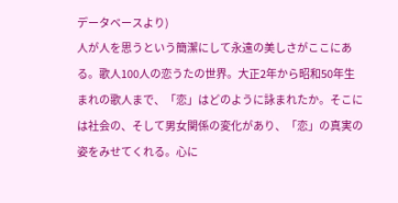データベースより)
人が人を思うという簡潔にして永遠の美しさがここにある。歌人100人の恋うたの世界。大正2年から昭和50年生まれの歌人まで、「恋」はどのように詠まれたか。そこには社会の、そして男女関係の変化があり、「恋」の真実の姿をみせてくれる。心に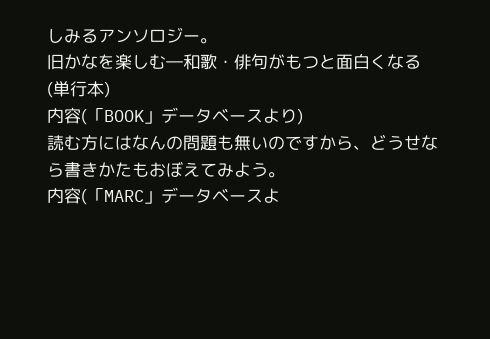しみるアンソロジー。
旧かなを楽しむ―和歌・俳句がもつと面白くなる (単行本)
内容(「BOOK」データベースより)
読む方にはなんの問題も無いのですから、どうせなら書きかたもおぼえてみよう。
内容(「MARC」データベースよ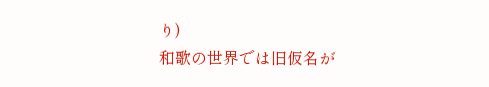り)
和歌の世界では旧仮名が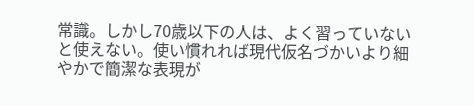常識。しかし70歳以下の人は、よく習っていないと使えない。使い慣れれば現代仮名づかいより細やかで簡潔な表現が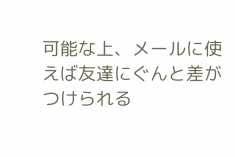可能な上、メールに使えば友達にぐんと差がつけられる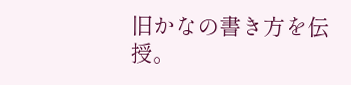旧かなの書き方を伝授。